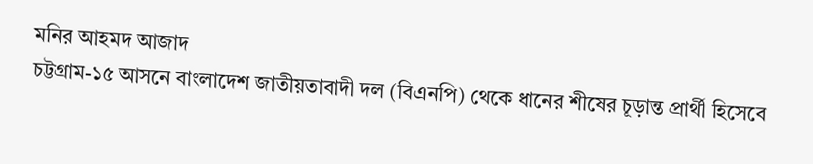মনির আহমদ আজাদ
চট্টগ্রাম-১৫ আসনে বাংলাদেশ জাতীয়তাবাদী দল (বিএনপি) থেকে ধানের শীষের চূড়ান্ত প্রার্থী হিসেবে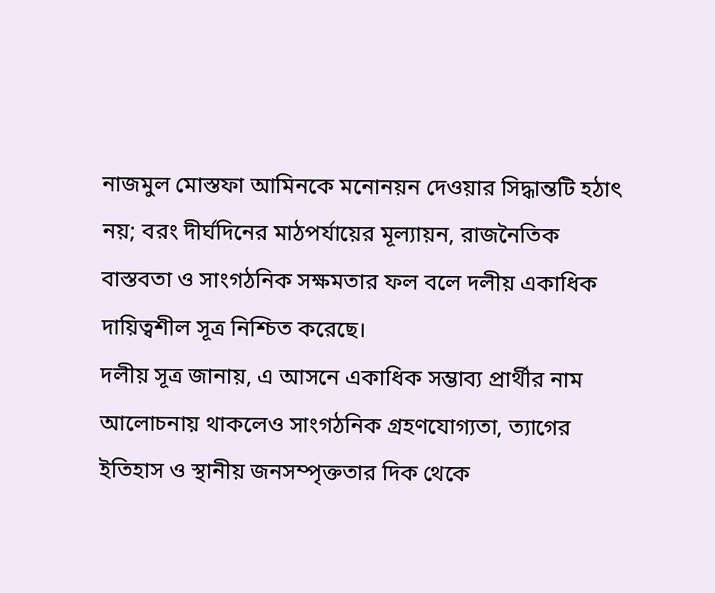নাজমুল মোস্তফা আমিনকে মনোনয়ন দেওয়ার সিদ্ধান্তটি হঠাৎ নয়; বরং দীর্ঘদিনের মাঠপর্যায়ের মূল্যায়ন, রাজনৈতিক বাস্তবতা ও সাংগঠনিক সক্ষমতার ফল বলে দলীয় একাধিক দায়িত্বশীল সূত্র নিশ্চিত করেছে।
দলীয় সূত্র জানায়, এ আসনে একাধিক সম্ভাব্য প্রার্থীর নাম আলোচনায় থাকলেও সাংগঠনিক গ্রহণযোগ্যতা, ত্যাগের ইতিহাস ও স্থানীয় জনসম্পৃক্ততার দিক থেকে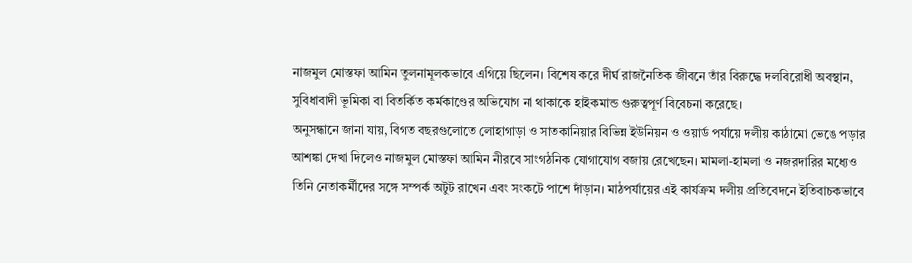নাজমুল মোস্তফা আমিন তুলনামূলকভাবে এগিয়ে ছিলেন। বিশেষ করে দীর্ঘ রাজনৈতিক জীবনে তাঁর বিরুদ্ধে দলবিরোধী অবস্থান, সুবিধাবাদী ভূমিকা বা বিতর্কিত কর্মকাণ্ডের অভিযোগ না থাকাকে হাইকমান্ড গুরুত্বপূর্ণ বিবেচনা করেছে।
অনুসন্ধানে জানা যায়, বিগত বছরগুলোতে লোহাগাড়া ও সাতকানিয়ার বিভিন্ন ইউনিয়ন ও ওয়ার্ড পর্যায়ে দলীয় কাঠামো ভেঙে পড়ার আশঙ্কা দেখা দিলেও নাজমুল মোস্তফা আমিন নীরবে সাংগঠনিক যোগাযোগ বজায় রেখেছেন। মামলা-হামলা ও নজরদারির মধ্যেও তিনি নেতাকর্মীদের সঙ্গে সম্পর্ক অটুট রাখেন এবং সংকটে পাশে দাঁড়ান। মাঠপর্যায়ের এই কার্যক্রম দলীয় প্রতিবেদনে ইতিবাচকভাবে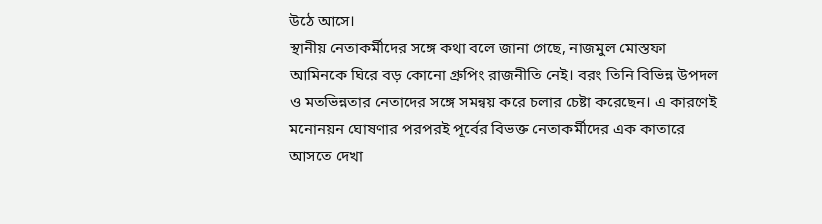উঠে আসে।
স্থানীয় নেতাকর্মীদের সঙ্গে কথা বলে জানা গেছে, নাজমুল মোস্তফা আমিনকে ঘিরে বড় কোনো গ্রুপিং রাজনীতি নেই। বরং তিনি বিভিন্ন উপদল ও মতভিন্নতার নেতাদের সঙ্গে সমন্বয় করে চলার চেষ্টা করেছেন। এ কারণেই মনোনয়ন ঘোষণার পরপরই পূর্বের বিভক্ত নেতাকর্মীদের এক কাতারে আসতে দেখা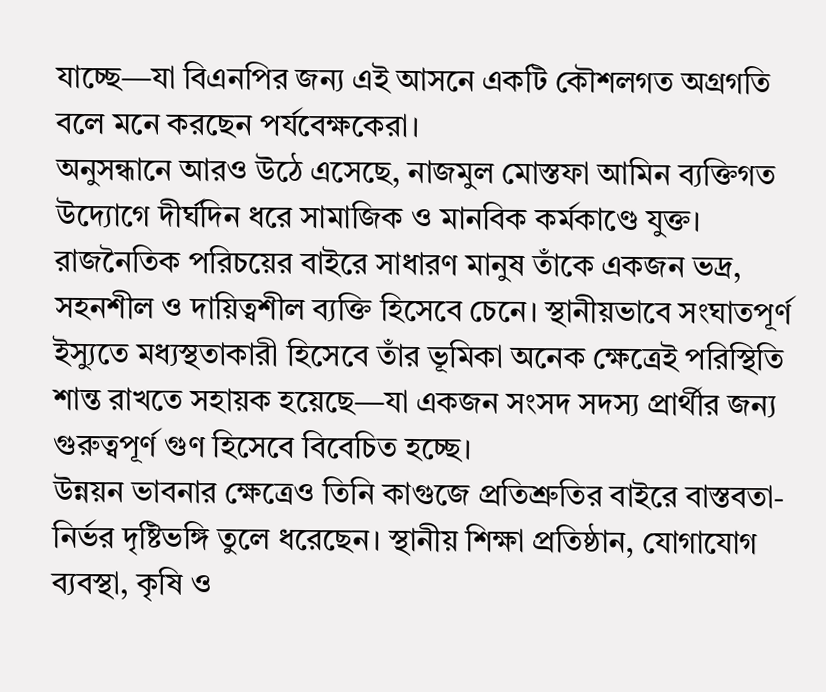যাচ্ছে—যা বিএনপির জন্য এই আসনে একটি কৌশলগত অগ্রগতি বলে মনে করছেন পর্যবেক্ষকেরা।
অনুসন্ধানে আরও উঠে এসেছে, নাজমুল মোস্তফা আমিন ব্যক্তিগত উদ্যোগে দীর্ঘদিন ধরে সামাজিক ও মানবিক কর্মকাণ্ডে যুক্ত। রাজনৈতিক পরিচয়ের বাইরে সাধারণ মানুষ তাঁকে একজন ভদ্র, সহনশীল ও দায়িত্বশীল ব্যক্তি হিসেবে চেনে। স্থানীয়ভাবে সংঘাতপূর্ণ ইস্যুতে মধ্যস্থতাকারী হিসেবে তাঁর ভূমিকা অনেক ক্ষেত্রেই পরিস্থিতি শান্ত রাখতে সহায়ক হয়েছে—যা একজন সংসদ সদস্য প্রার্থীর জন্য গুরুত্বপূর্ণ গুণ হিসেবে বিবেচিত হচ্ছে।
উন্নয়ন ভাবনার ক্ষেত্রেও তিনি কাগুজে প্রতিশ্রুতির বাইরে বাস্তবতা-নির্ভর দৃষ্টিভঙ্গি তুলে ধরেছেন। স্থানীয় শিক্ষা প্রতিষ্ঠান, যোগাযোগ ব্যবস্থা, কৃষি ও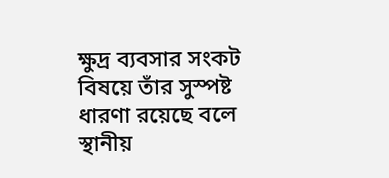ক্ষুদ্র ব্যবসার সংকট বিষয়ে তাঁর সুস্পষ্ট ধারণা রয়েছে বলে স্থানীয়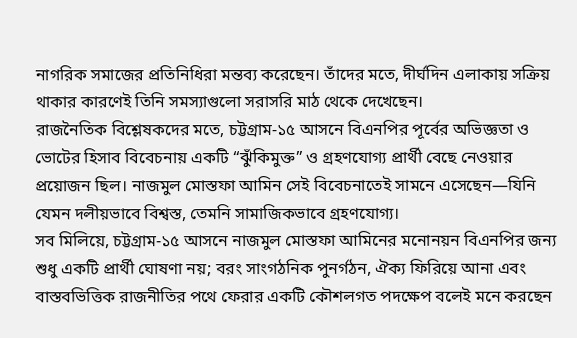নাগরিক সমাজের প্রতিনিধিরা মন্তব্য করেছেন। তাঁদের মতে, দীর্ঘদিন এলাকায় সক্রিয় থাকার কারণেই তিনি সমস্যাগুলো সরাসরি মাঠ থেকে দেখেছেন।
রাজনৈতিক বিশ্লেষকদের মতে, চট্টগ্রাম-১৫ আসনে বিএনপির পূর্বের অভিজ্ঞতা ও ভোটের হিসাব বিবেচনায় একটি “ঝুঁকিমুক্ত” ও গ্রহণযোগ্য প্রার্থী বেছে নেওয়ার প্রয়োজন ছিল। নাজমুল মোস্তফা আমিন সেই বিবেচনাতেই সামনে এসেছেন—যিনি যেমন দলীয়ভাবে বিশ্বস্ত, তেমনি সামাজিকভাবে গ্রহণযোগ্য।
সব মিলিয়ে, চট্টগ্রাম-১৫ আসনে নাজমুল মোস্তফা আমিনের মনোনয়ন বিএনপির জন্য শুধু একটি প্রার্থী ঘোষণা নয়; বরং সাংগঠনিক পুনর্গঠন, ঐক্য ফিরিয়ে আনা এবং বাস্তবভিত্তিক রাজনীতির পথে ফেরার একটি কৌশলগত পদক্ষেপ বলেই মনে করছেন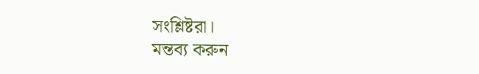সংশ্লিষ্টরা।
মন্তব্য করুন